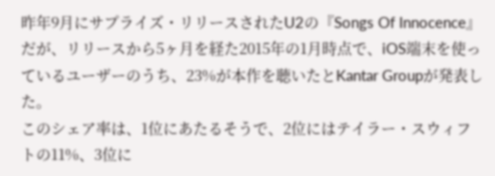昨年9月にサプライズ・リリースされたU2の『Songs Of Innocence』だが、リリースから5ヶ月を経た2015年の1月時点で、iOS端末を使っているユーザーのうち、23%が本作を聴いたとKantar Groupが発表した。
このシェア率は、1位にあたるそうで、2位にはテイラー・スウィフトの11%、3位に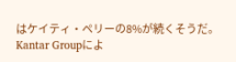はケイティ・ペリーの8%が続くそうだ。
Kantar Groupによ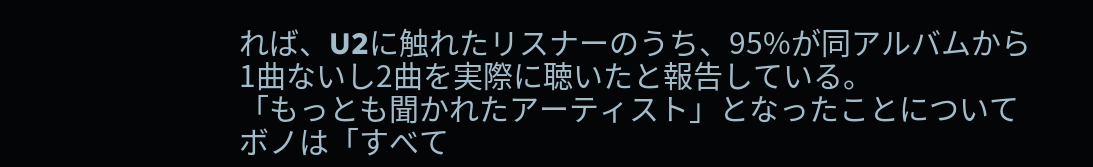れば、U2に触れたリスナーのうち、95%が同アルバムから1曲ないし2曲を実際に聴いたと報告している。
「もっとも聞かれたアーティスト」となったことについてボノは「すべて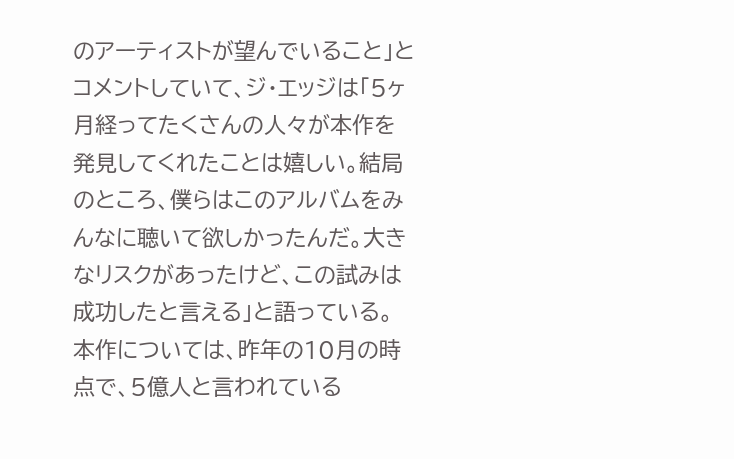のアーティストが望んでいること」とコメントしていて、ジ・エッジは「5ヶ月経ってたくさんの人々が本作を発見してくれたことは嬉しい。結局のところ、僕らはこのアルバムをみんなに聴いて欲しかったんだ。大きなリスクがあったけど、この試みは成功したと言える」と語っている。
本作については、昨年の10月の時点で、5億人と言われている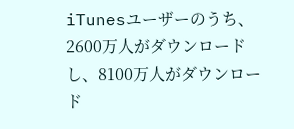iTunesユーザーのうち、2600万人がダウンロードし、8100万人がダウンロード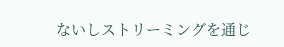ないしストリーミングを通じ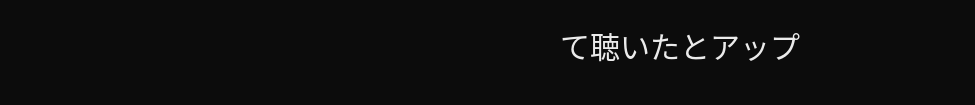て聴いたとアップ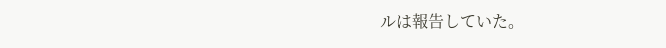ルは報告していた。